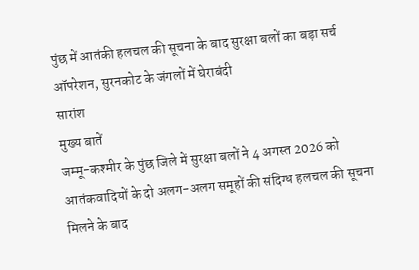पुंछ में आतंकी हलचल की सूचना के बाद सुरक्षा बलों का बड़ा सर्च ऑपरेशन, सुरनकोट के जंगलों में घेराबंदी
सारांश
मुख्य बातें
जम्मू-कश्मीर के पुंछ जिले में सुरक्षा बलों ने 4 अगस्त 2026 को आतंकवादियों के दो अलग-अलग समूहों की संदिग्ध हलचल की सूचना मिलने के बाद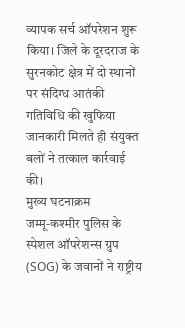व्यापक सर्च ऑपरेशन शुरू किया। जिले के दूरदराज के सुरनकोट क्षेत्र में दो स्थानों पर संदिग्ध आतंकी गतिविधि की खुफिया जानकारी मिलते ही संयुक्त बलों ने तत्काल कार्रवाई की।
मुख्य घटनाक्रम
जम्मू-कश्मीर पुलिस के स्पेशल ऑपरेशन्स ग्रुप (SOG) के जवानों ने राष्ट्रीय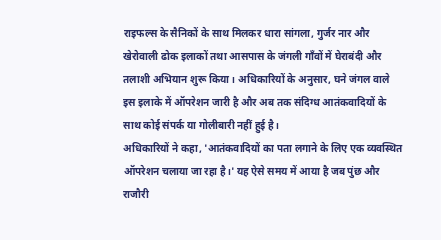राइफल्स के सैनिकों के साथ मिलकर धारा सांगला, गुर्जर नार और खेरोवाली ढोक इलाकों तथा आसपास के जंगली गाँवों में घेराबंदी और तलाशी अभियान शुरू किया। अधिकारियों के अनुसार, घने जंगल वाले इस इलाके में ऑपरेशन जारी है और अब तक संदिग्ध आतंकवादियों के साथ कोई संपर्क या गोलीबारी नहीं हुई है।
अधिकारियों ने कहा, 'आतंकवादियों का पता लगाने के लिए एक व्यवस्थित ऑपरेशन चलाया जा रहा है।' यह ऐसे समय में आया है जब पुंछ और राजौरी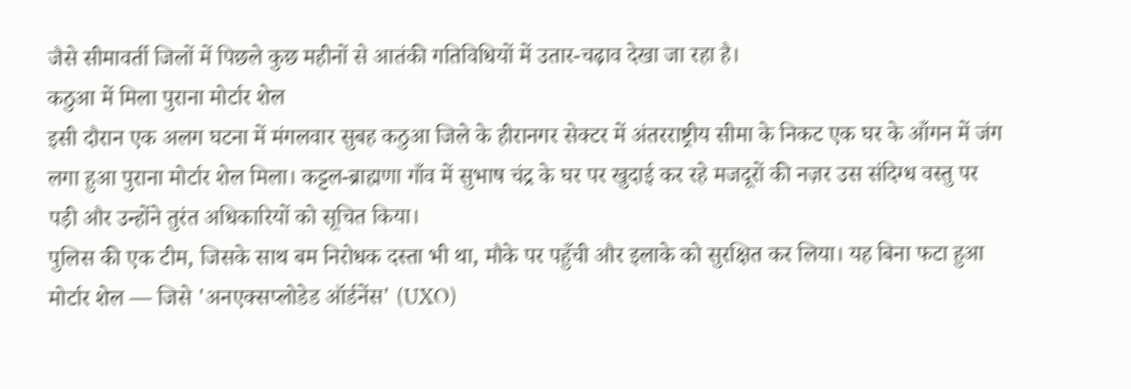जैसे सीमावर्ती जिलों में पिछले कुछ महीनों से आतंकी गतिविधियों में उतार-चढ़ाव देखा जा रहा है।
कठुआ में मिला पुराना मोर्टार शेल
इसी दौरान एक अलग घटना में मंगलवार सुबह कठुआ जिले के हीरानगर सेक्टर में अंतरराष्ट्रीय सीमा के निकट एक घर के आँगन में जंग लगा हुआ पुराना मोर्टार शेल मिला। कट्टल-ब्राह्मणा गाँव में सुभाष चंद्र के घर पर खुदाई कर रहे मजदूरों की नज़र उस संदिग्ध वस्तु पर पड़ी और उन्होंने तुरंत अधिकारियों को सूचित किया।
पुलिस की एक टीम, जिसके साथ बम निरोधक दस्ता भी था, मौके पर पहुँची और इलाके को सुरक्षित कर लिया। यह बिना फटा हुआ मोर्टार शेल — जिसे 'अनएक्सप्लोडेड ऑर्डनेंस' (UXO)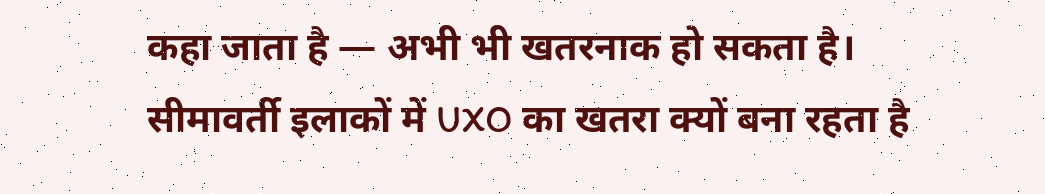कहा जाता है — अभी भी खतरनाक हो सकता है।
सीमावर्ती इलाकों में UXO का खतरा क्यों बना रहता है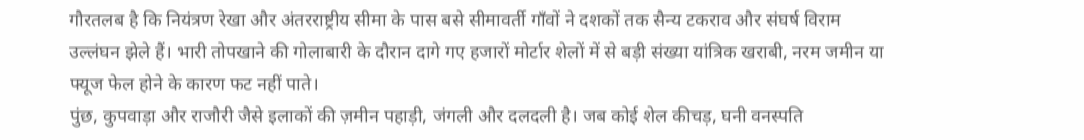गौरतलब है कि नियंत्रण रेखा और अंतरराष्ट्रीय सीमा के पास बसे सीमावर्ती गाँवों ने दशकों तक सैन्य टकराव और संघर्ष विराम उल्लंघन झेले हैं। भारी तोपखाने की गोलाबारी के दौरान दागे गए हजारों मोर्टार शेलों में से बड़ी संख्या यांत्रिक खराबी, नरम जमीन या फ्यूज फेल होने के कारण फट नहीं पाते।
पुंछ, कुपवाड़ा और राजौरी जैसे इलाकों की ज़मीन पहाड़ी, जंगली और दलदली है। जब कोई शेल कीचड़, घनी वनस्पति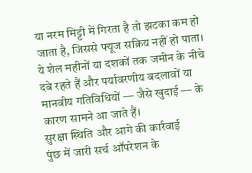या नरम मिट्टी में गिरता है तो झटका कम हो जाता है, जिससे फ्यूज सक्रिय नहीं हो पाता। ये शेल महीनों या दशकों तक जमीन के नीचे दबे रहते हैं और पर्यावरणीय बदलावों या मानवीय गतिविधियों — जैसे खुदाई — के कारण सामने आ जाते हैं।
सुरक्षा स्थिति और आगे की कार्रवाई
पुंछ में जारी सर्च ऑपरेशन के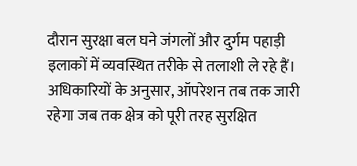दौरान सुरक्षा बल घने जंगलों और दुर्गम पहाड़ी इलाकों में व्यवस्थित तरीके से तलाशी ले रहे हैं। अधिकारियों के अनुसार, ऑपरेशन तब तक जारी रहेगा जब तक क्षेत्र को पूरी तरह सुरक्षित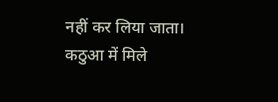नहीं कर लिया जाता। कठुआ में मिले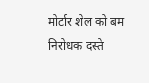मोर्टार शेल को बम निरोधक दस्ते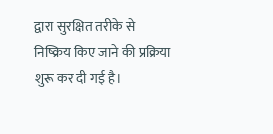द्वारा सुरक्षित तरीके से निष्क्रिय किए जाने की प्रक्रिया शुरू कर दी गई है।